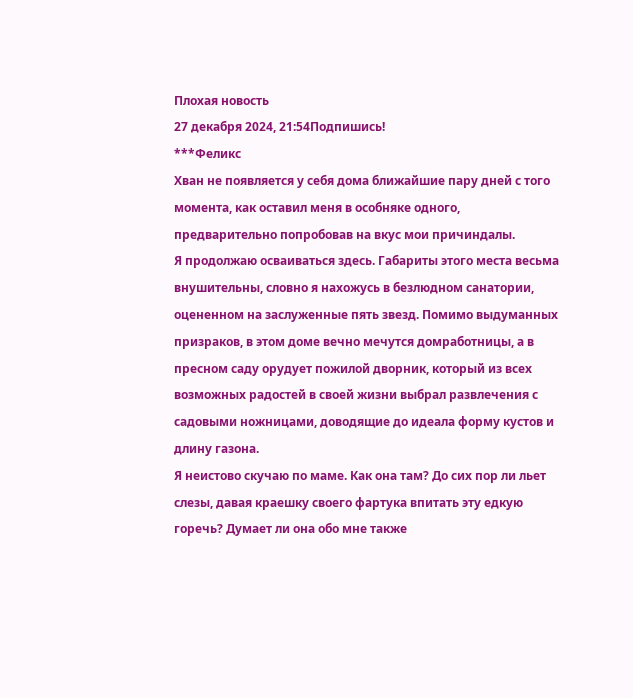Плохая новость
27 декабря 2024, 21:54Подпишись!
***Феликс
Хван не появляется у себя дома ближайшие пару дней с того момента, как оставил меня в особняке одного, предварительно попробовав на вкус мои причиндалы.
Я продолжаю осваиваться здесь. Габариты этого места весьма внушительны, словно я нахожусь в безлюдном санатории, оцененном на заслуженные пять звезд. Помимо выдуманных призраков, в этом доме вечно мечутся домработницы, а в пресном саду орудует пожилой дворник, который из всех возможных радостей в своей жизни выбрал развлечения с садовыми ножницами, доводящие до идеала форму кустов и длину газона.
Я неистово скучаю по маме. Как она там? До сих пор ли льет слезы, давая краешку своего фартука впитать эту едкую горечь? Думает ли она обо мне также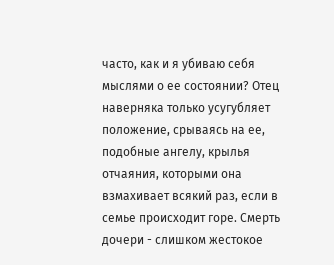часто, как и я убиваю себя мыслями о ее состоянии? Отец наверняка только усугубляет положение, срываясь на ее, подобные ангелу, крылья отчаяния, которыми она взмахивает всякий раз, если в семье происходит горе. Смерть дочери - слишком жестокое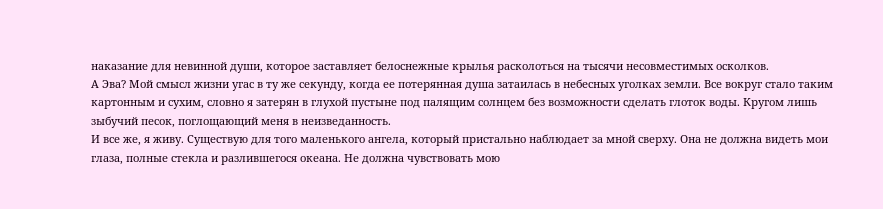наказание для невинной души, которое заставляет белоснежные крылья расколоться на тысячи несовместимых осколков.
А Эва? Мой смысл жизни угас в ту же секунду, когда ее потерянная душа затаилась в небесных уголках земли. Все вокруг стало таким картонным и сухим, словно я затерян в глухой пустыне под палящим солнцем без возможности сделать глоток воды. Кругом лишь зыбучий песок, поглощающий меня в неизведанность.
И все же, я живу. Существую для того маленького ангела, который пристально наблюдает за мной сверху. Она не должна видеть мои глаза, полные стекла и разлившегося океана. Не должна чувствовать мою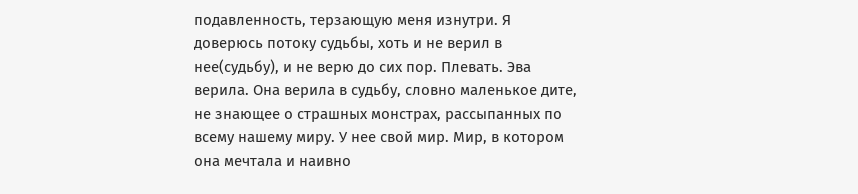подавленность, терзающую меня изнутри. Я доверюсь потоку судьбы, хоть и не верил в нее(судьбу), и не верю до сих пор. Плевать. Эва верила. Она верила в судьбу, словно маленькое дите, не знающее о страшных монстрах, рассыпанных по всему нашему миру. У нее свой мир. Мир, в котором она мечтала и наивно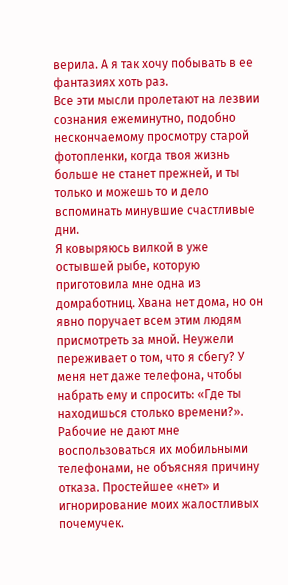верила. А я так хочу побывать в ее фантазиях хоть раз.
Все эти мысли пролетают на лезвии сознания ежеминутно, подобно нескончаемому просмотру старой фотопленки, когда твоя жизнь больше не станет прежней, и ты только и можешь то и дело вспоминать минувшие счастливые дни.
Я ковыряюсь вилкой в уже остывшей рыбе, которую приготовила мне одна из домработниц. Хвана нет дома, но он явно поручает всем этим людям присмотреть за мной. Неужели переживает о том, что я сбегу? У меня нет даже телефона, чтобы набрать ему и спросить: «Где ты находишься столько времени?». Рабочие не дают мне воспользоваться их мобильными телефонами, не объясняя причину отказа. Простейшее «нет» и игнорирование моих жалостливых почемучек.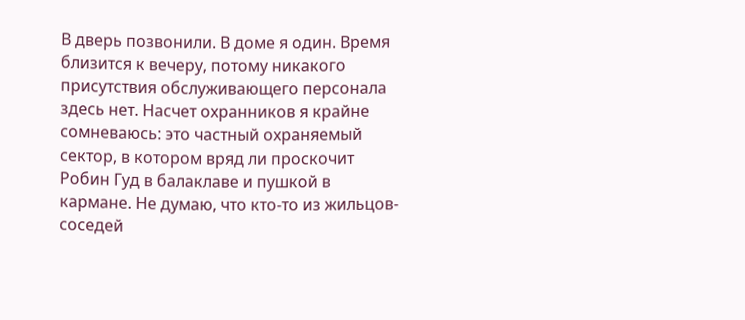В дверь позвонили. В доме я один. Время близится к вечеру, потому никакого присутствия обслуживающего персонала здесь нет. Насчет охранников я крайне сомневаюсь: это частный охраняемый сектор, в котором вряд ли проскочит Робин Гуд в балаклаве и пушкой в кармане. Не думаю, что кто-то из жильцов-соседей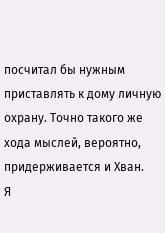посчитал бы нужным приставлять к дому личную охрану. Точно такого же хода мыслей, вероятно, придерживается и Хван.
Я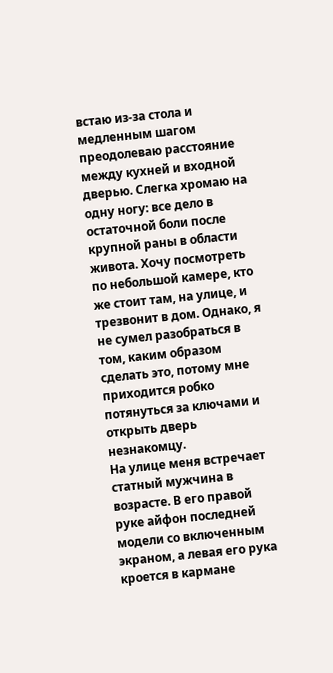встаю из-за стола и медленным шагом преодолеваю расстояние между кухней и входной дверью. Слегка хромаю на одну ногу: все дело в остаточной боли после крупной раны в области живота. Хочу посмотреть по небольшой камере, кто же стоит там, на улице, и трезвонит в дом. Однако, я не сумел разобраться в том, каким образом сделать это, потому мне приходится робко потянуться за ключами и открыть дверь незнакомцу.
На улице меня встречает статный мужчина в возрасте. В его правой руке айфон последней модели со включенным экраном, а левая его рука кроется в кармане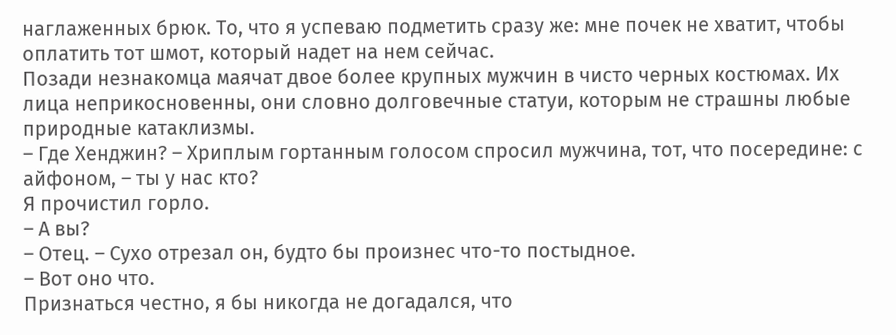наглаженных брюк. То, что я успеваю подметить сразу же: мне почек не хватит, чтобы оплатить тот шмот, который надет на нем сейчас.
Позади незнакомца маячат двое более крупных мужчин в чисто черных костюмах. Их лица неприкосновенны, они словно долговечные статуи, которым не страшны любые природные катаклизмы.
– Где Хенджин? – Хриплым гортанным голосом спросил мужчина, тот, что посередине: с айфоном, – ты у нас кто?
Я прочистил горло.
– А вы?
– Отец. – Сухо отрезал он, будто бы произнес что-то постыдное.
– Вот оно что.
Признаться честно, я бы никогда не догадался, что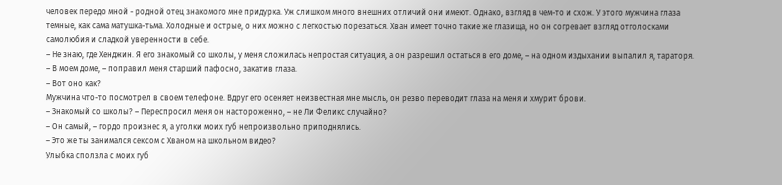человек передо мной - родной отец знакомого мне придурка. Уж слишком много внешних отличий они имеют. Однако, взгляд в чем-то и схож. У этого мужчина глаза темные, как сама матушка-тьма. Холодные и острые, о них можно с легкостью порезаться. Хван имеет точно такие же глазища, но он согревает взгляд отголосками самолюбия и сладкой уверенности в себе.
– Не знаю, где Хенджин. Я его знакомый со школы, у меня сложилась непростая ситуация, а он разрешил остаться в его доме, – на одном издыхании выпалил я, тараторя.
– В моем доме, – поправил меня старший пафосно, закатив глаза.
– Вот оно как?
Мужчина что-то посмотрел в своем телефоне. Вдруг его осеняет неизвестная мне мысль, он резво переводит глаза на меня и хмурит брови.
– Знакомый со школы? – Переспросил меня он настороженно, – не Ли Феликс случайно?
– Он самый, – гордо произнес я, а уголки моих губ непроизвольно приподнялись.
– Это же ты занимался сексом с Хваном на школьном видео?
Улыбка сползла с моих губ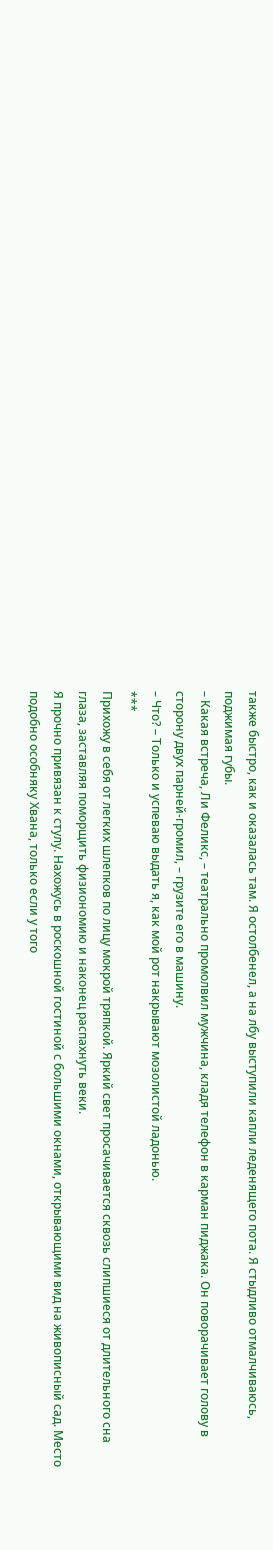также быстро, как и оказалась там. Я остолбенел, а на лбу выступили капли леденящего пота. Я стыдливо отмалчиваюсь, поджимая губы.
– Какая встреча, Ли Феликс, – театрально промолвил мужчина, кладя телефон в карман пиджака. Он поворачивает голову в сторону двух парней-громил, – грузите его в машину.
– Что? – Только и успеваю выдать я, как мой рот накрывают мозолистой ладонью.
***
Прихожу в себя от легких шлепков по лицу мокрой тряпкой. Яркий свет просачивается сквозь слипшиеся от длительного сна глаза, заставляя поморщить физиономию и наконец распахнуть веки.
Я прочно привязан к стулу. Нахожусь в роскошной гостиной с большими окнами, открывающими вид на живописный сад. Место подобно особняку Хвана, только если у того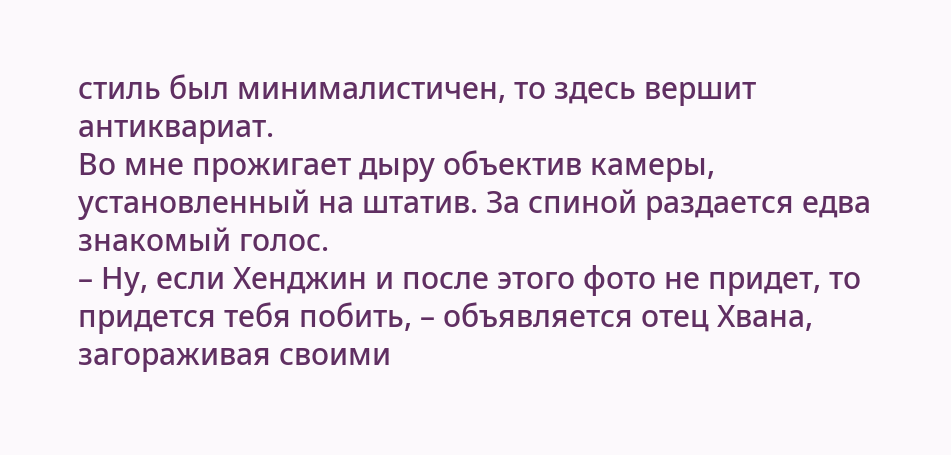стиль был минималистичен, то здесь вершит антиквариат.
Во мне прожигает дыру объектив камеры, установленный на штатив. За спиной раздается едва знакомый голос.
– Ну, если Хенджин и после этого фото не придет, то придется тебя побить, – объявляется отец Хвана, загораживая своими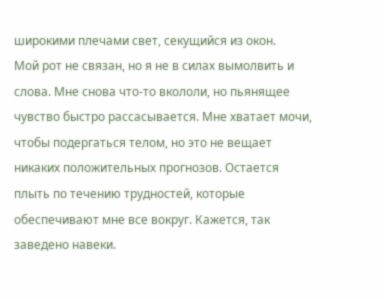широкими плечами свет, секущийся из окон.
Мой рот не связан, но я не в силах вымолвить и слова. Мне снова что-то вкололи, но пьянящее чувство быстро рассасывается. Мне хватает мочи, чтобы подергаться телом, но это не вещает никаких положительных прогнозов. Остается плыть по течению трудностей, которые обеспечивают мне все вокруг. Кажется, так заведено навеки.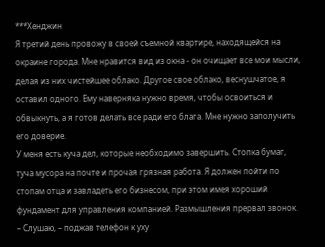***Хенджин
Я третий день провожу в своей съемной квартире, находящейся на окраине города. Мне нравится вид из окна - он очищает все мои мысли, делая из них чистейшее облако. Другое свое облако, веснушчатое, я оставил одного. Ему наверняка нужно время, чтобы освоиться и обвыкнуть, а я готов делать все ради его блага. Мне нужно заполучить его доверие.
У меня есть куча дел, которые необходимо завершить. Стопка бумаг, туча мусора на почте и прочая грязная работа. Я должен пойти по стопам отца и завладеть его бизнесом, при этом имея хороший фундамент для управления компанией. Размышления прервал звонок.
– Слушаю, – поджав телефон к уху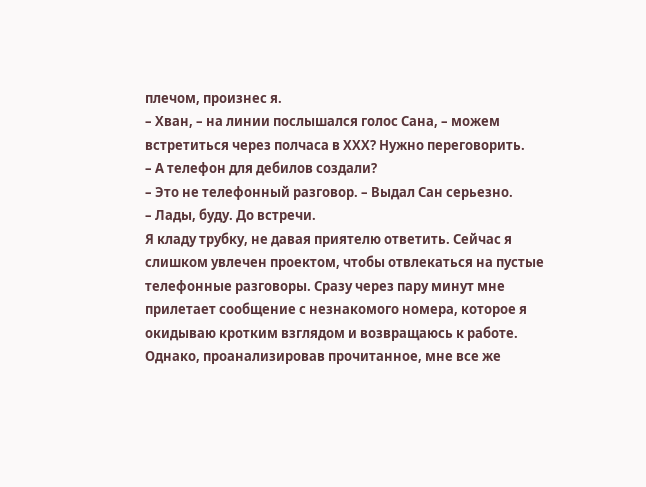плечом, произнес я.
– Хван, – на линии послышался голос Сана, – можем встретиться через полчаса в ХХХ? Нужно переговорить.
– А телефон для дебилов создали?
– Это не телефонный разговор. – Выдал Сан серьезно.
– Лады, буду. До встречи.
Я кладу трубку, не давая приятелю ответить. Сейчас я слишком увлечен проектом, чтобы отвлекаться на пустые телефонные разговоры. Сразу через пару минут мне прилетает сообщение с незнакомого номера, которое я окидываю кротким взглядом и возвращаюсь к работе. Однако, проанализировав прочитанное, мне все же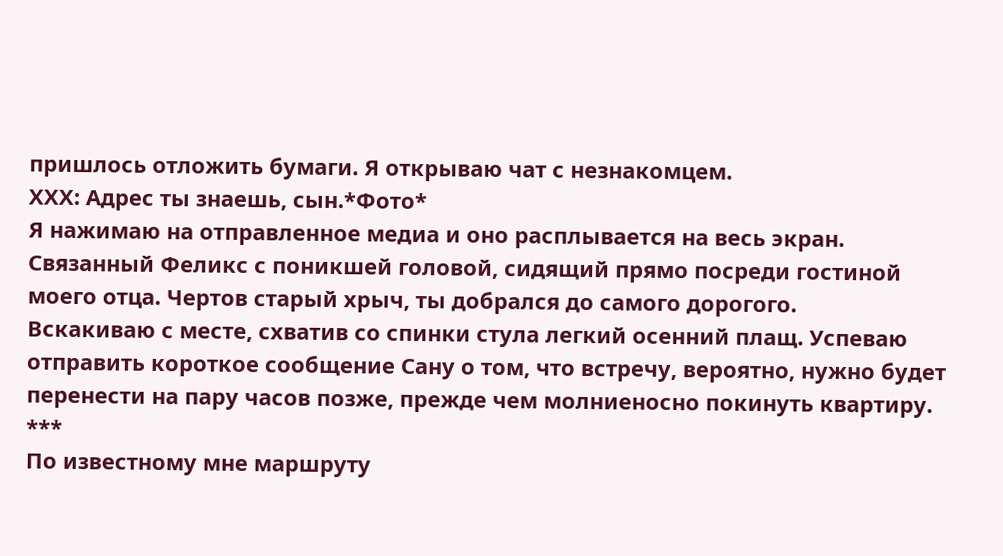пришлось отложить бумаги. Я открываю чат с незнакомцем.
ХХХ: Адрес ты знаешь, сын.*Фото*
Я нажимаю на отправленное медиа и оно расплывается на весь экран. Связанный Феликс с поникшей головой, сидящий прямо посреди гостиной моего отца. Чертов старый хрыч, ты добрался до самого дорогого.
Вскакиваю с месте, схватив со спинки стула легкий осенний плащ. Успеваю отправить короткое сообщение Сану о том, что встречу, вероятно, нужно будет перенести на пару часов позже, прежде чем молниеносно покинуть квартиру.
***
По известному мне маршруту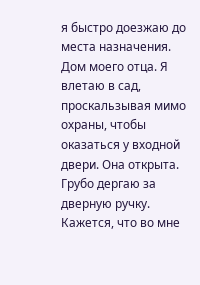я быстро доезжаю до места назначения. Дом моего отца. Я влетаю в сад, проскальзывая мимо охраны, чтобы оказаться у входной двери. Она открыта.
Грубо дергаю за дверную ручку. Кажется, что во мне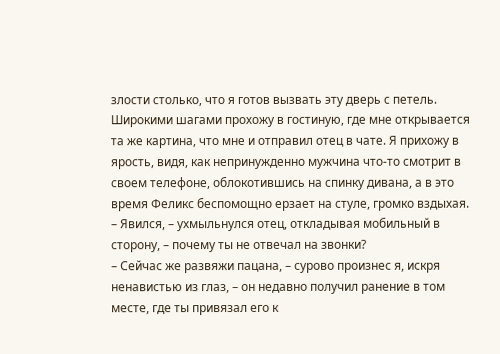злости столько, что я готов вызвать эту дверь с петель. Широкими шагами прохожу в гостиную, где мне открывается та же картина, что мне и отправил отец в чате. Я прихожу в ярость, видя, как непринужденно мужчина что-то смотрит в своем телефоне, облокотившись на спинку дивана, а в это время Феликс беспомощно ерзает на стуле, громко вздыхая.
– Явился, – ухмыльнулся отец, откладывая мобильный в сторону, – почему ты не отвечал на звонки?
– Сейчас же развяжи пацана, – сурово произнес я, искря ненавистью из глаз, – он недавно получил ранение в том месте, где ты привязал его к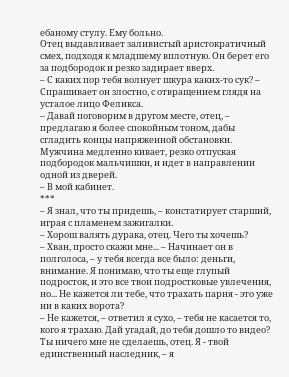ебаному стулу. Ему больно.
Отец выдавливает заливистый аристократичный смех, подходя к младшему вплотную. Он берет его за подбородок и резко задирает вверх.
– С каких пор тебя волнует шкура каких-то сук? – Спрашивает он злостно, с отвращением глядя на усталое лицо Феликса.
– Давай поговорим в другом месте, отец, – предлагаю я более спокойным тоном, дабы сгладить концы напряженной обстановки.
Мужчина медленно кивает, резко отпуская подбородок мальчишки, и идет в направлении одной из дверей.
– В мой кабинет.
***
– Я знал, что ты придешь, – констатирует старший, играя с пламенем зажигалки.
– Хорош валять дурака, отец. Чего ты хочешь?
– Хван, просто скажи мне... – Начинает он в полголоса, – у тебя всегда все было: деньги, внимание. Я понимаю, что ты еще глупый подросток, и это все твои подростковые увлечения, но... Не кажется ли тебе, что трахать парня - это уже ни в каких ворота?
– Не кажется, – ответил я сухо, – тебя не касается то, кого я трахаю. Дай угадай, до тебя дошло то видео? Ты ничего мне не сделаешь, отец. Я - твой единственный наследник, – я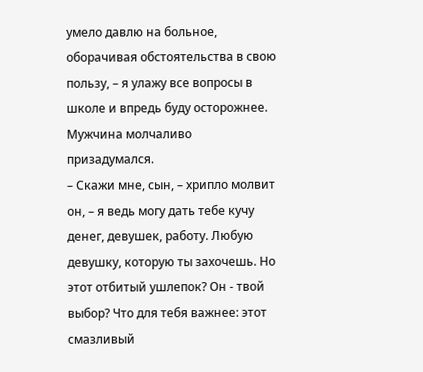умело давлю на больное, оборачивая обстоятельства в свою пользу, – я улажу все вопросы в школе и впредь буду осторожнее.
Мужчина молчаливо призадумался.
– Скажи мне, сын, – хрипло молвит он, – я ведь могу дать тебе кучу денег, девушек, работу. Любую девушку, которую ты захочешь. Но этот отбитый ушлепок? Он - твой выбор? Что для тебя важнее: этот смазливый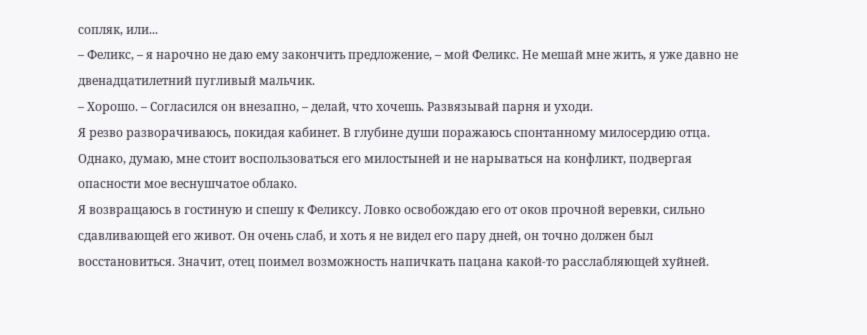сопляк, или...
– Феликс, – я нарочно не даю ему закончить предложение, – мой Феликс. Не мешай мне жить, я уже давно не двенадцатилетний пугливый мальчик.
– Хорошо. – Согласился он внезапно, – делай, что хочешь. Развязывай парня и уходи.
Я резво разворачиваюсь, покидая кабинет. В глубине души поражаюсь спонтанному милосердию отца. Однако, думаю, мне стоит воспользоваться его милостыней и не нарываться на конфликт, подвергая опасности мое веснушчатое облако.
Я возвращаюсь в гостиную и спешу к Феликсу. Ловко освобождаю его от оков прочной веревки, сильно сдавливающей его живот. Он очень слаб, и хоть я не видел его пару дней, он точно должен был восстановиться. Значит, отец поимел возможность напичкать пацана какой-то расслабляющей хуйней.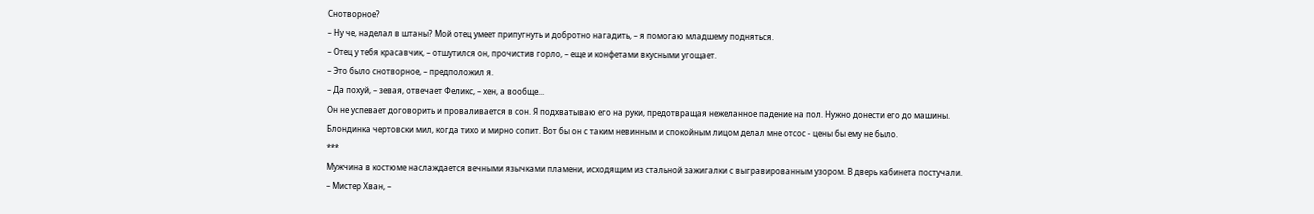Снотворное?
– Ну че, наделал в штаны? Мой отец умеет припугнуть и добротно нагадить, – я помогаю младшему подняться.
– Отец у тебя красавчик, – отшутился он, прочистив горло, – еще и конфетами вкусными угощает.
– Это было снотворное, – предположил я.
– Да похуй, – зевая, отвечает Феликс, – хен, а вообще...
Он не успевает договорить и проваливается в сон. Я подхватываю его на руки, предотвращая нежеланное падение на пол. Нужно донести его до машины.
Блондинка чертовски мил, когда тихо и мирно сопит. Вот бы он с таким невинным и спокойным лицом делал мне отсос - цены бы ему не было.
***
Мужчина в костюме наслаждается вечными язычками пламени, исходящим из стальной зажигалки с выгравированным узором. В дверь кабинета постучали.
– Мистер Хван, –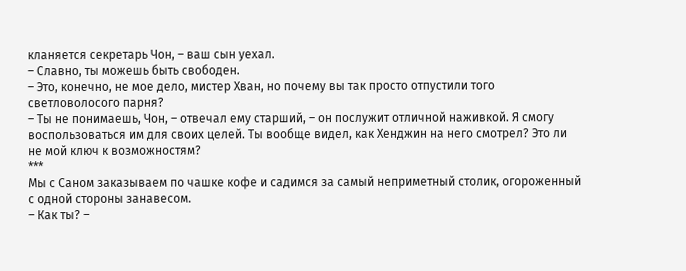кланяется секретарь Чон, – ваш сын уехал.
– Славно, ты можешь быть свободен.
– Это, конечно, не мое дело, мистер Хван, но почему вы так просто отпустили того светловолосого парня?
– Ты не понимаешь, Чон, – отвечал ему старший, – он послужит отличной наживкой. Я смогу воспользоваться им для своих целей. Ты вообще видел, как Хенджин на него смотрел? Это ли не мой ключ к возможностям?
***
Мы с Саном заказываем по чашке кофе и садимся за самый неприметный столик, огороженный с одной стороны занавесом.
– Как ты? –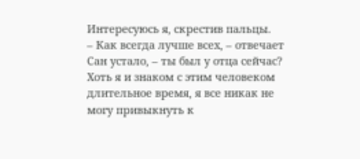Интересуюсь я, скрестив пальцы.
– Как всегда лучше всех, – отвечает Сан устало, – ты был у отца сейчас?
Хоть я и знаком с этим человеком длительное время, я все никак не могу привыкнуть к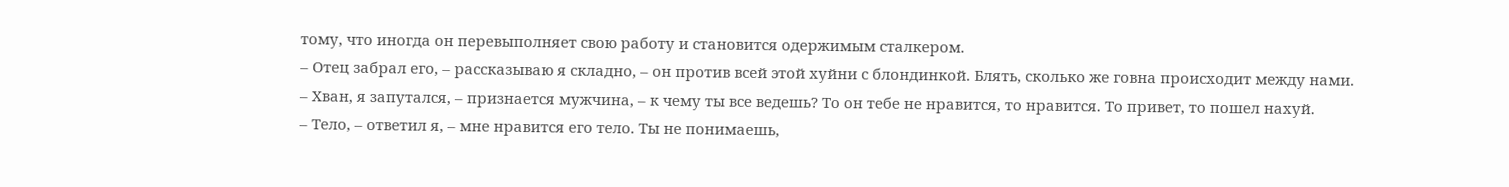тому, что иногда он перевыполняет свою работу и становится одержимым сталкером.
– Отец забрал его, – рассказываю я складно, – он против всей этой хуйни с блондинкой. Блять, сколько же говна происходит между нами.
– Хван, я запутался, – признается мужчина, – к чему ты все ведешь? То он тебе не нравится, то нравится. То привет, то пошел нахуй.
– Тело, – ответил я, – мне нравится его тело. Ты не понимаешь,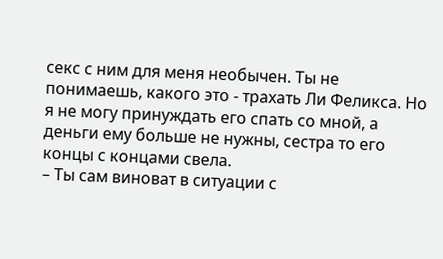секс с ним для меня необычен. Ты не понимаешь, какого это - трахать Ли Феликса. Но я не могу принуждать его спать со мной, а деньги ему больше не нужны, сестра то его концы с концами свела.
– Ты сам виноват в ситуации с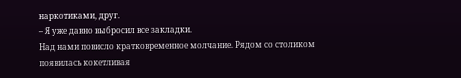наркотиками, друг.
– Я уже давно выбросил все закладки.
Над нами повисло кратковременное молчание. Рядом со столиком появилась кокетливая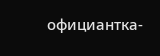официантка-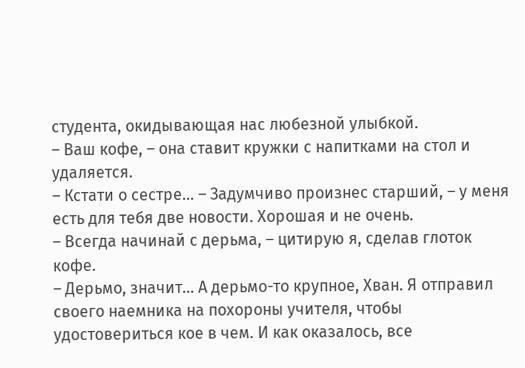студента, окидывающая нас любезной улыбкой.
– Ваш кофе, – она ставит кружки с напитками на стол и удаляется.
– Кстати о сестре... – Задумчиво произнес старший, – у меня есть для тебя две новости. Хорошая и не очень.
– Всегда начинай с дерьма, – цитирую я, сделав глоток кофе.
– Дерьмо, значит... А дерьмо-то крупное, Хван. Я отправил своего наемника на похороны учителя, чтобы удостовериться кое в чем. И как оказалось, все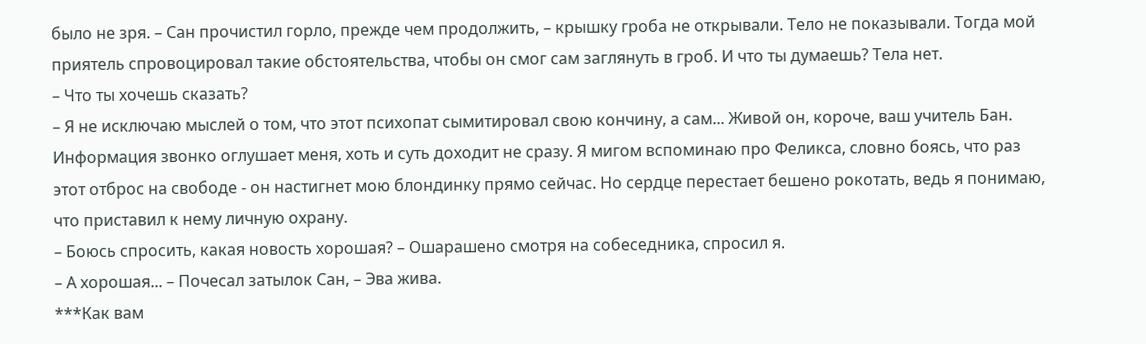было не зря. – Сан прочистил горло, прежде чем продолжить, – крышку гроба не открывали. Тело не показывали. Тогда мой приятель спровоцировал такие обстоятельства, чтобы он смог сам заглянуть в гроб. И что ты думаешь? Тела нет.
– Что ты хочешь сказать?
– Я не исключаю мыслей о том, что этот психопат сымитировал свою кончину, а сам... Живой он, короче, ваш учитель Бан.
Информация звонко оглушает меня, хоть и суть доходит не сразу. Я мигом вспоминаю про Феликса, словно боясь, что раз этот отброс на свободе - он настигнет мою блондинку прямо сейчас. Но сердце перестает бешено рокотать, ведь я понимаю, что приставил к нему личную охрану.
– Боюсь спросить, какая новость хорошая? – Ошарашено смотря на собеседника, спросил я.
– А хорошая... – Почесал затылок Сан, – Эва жива.
***Как вам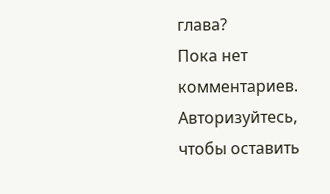глава?
Пока нет комментариев. Авторизуйтесь, чтобы оставить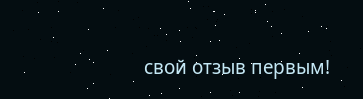свой отзыв первым!